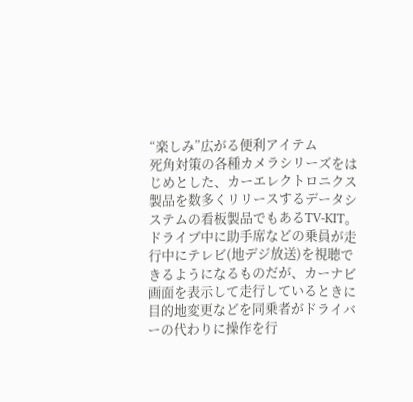“楽しみ”広がる便利アイテム
死角対策の各種カメラシリーズをはじめとした、カーエレクトロニクス製品を数多くリリースするデータシステムの看板製品でもあるTV-KIT。
ドライブ中に助手席などの乗員が走行中にテレビ(地デジ放送)を視聴できるようになるものだが、カーナビ画面を表示して走行しているときに目的地変更などを同乗者がドライバーの代わりに操作を行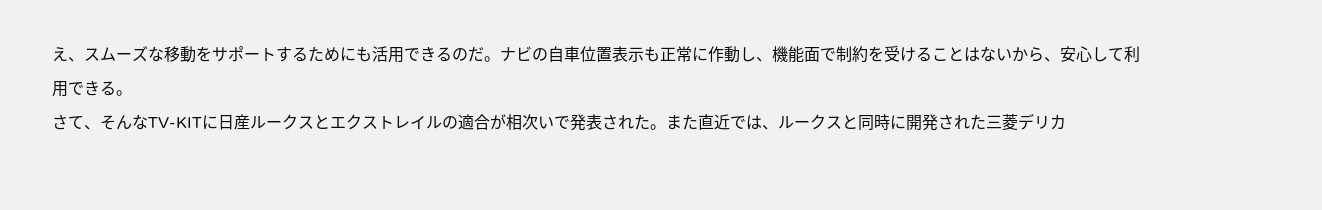え、スムーズな移動をサポートするためにも活用できるのだ。ナビの自車位置表示も正常に作動し、機能面で制約を受けることはないから、安心して利用できる。
さて、そんなTV-KITに日産ルークスとエクストレイルの適合が相次いで発表された。また直近では、ルークスと同時に開発された三菱デリカ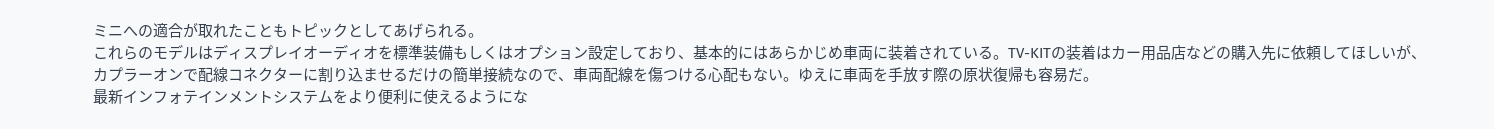ミニへの適合が取れたこともトピックとしてあげられる。
これらのモデルはディスプレイオーディオを標準装備もしくはオプション設定しており、基本的にはあらかじめ車両に装着されている。TV-KITの装着はカー用品店などの購入先に依頼してほしいが、カプラーオンで配線コネクターに割り込ませるだけの簡単接続なので、車両配線を傷つける心配もない。ゆえに車両を手放す際の原状復帰も容易だ。
最新インフォテインメントシステムをより便利に使えるようにな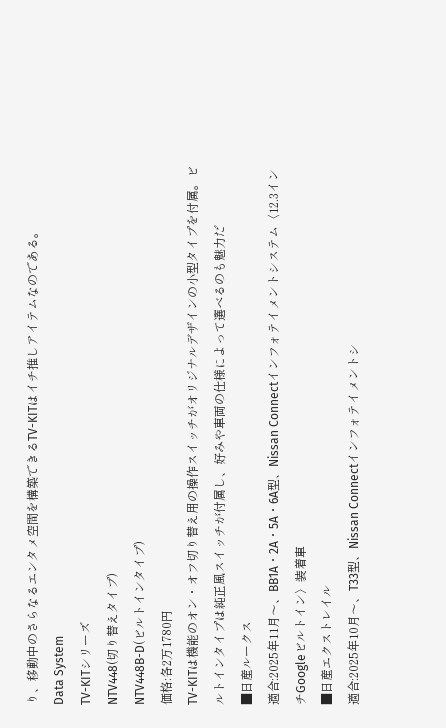り、移動中のさらなるエンタメ空間を構築できるTV-KITはイチ推しアイテムなのである。
Data System
TV-KITシリーズ
NTV448(切り替えタイプ)
NTV448B-D(ビルトインタイプ)
価格:各2万1780円
TV-KITは機能のオン・オフ切り替え用の操作スイッチがオリジナルデザインの小型タイプを付属。ビルトインタイプは純正風スイッチが付属し、好みや車両の仕様によって選べるのも魅力だ
■日産ルークス
適合:2025年11月〜、BB1A・2A・5A・6A型、Nissan Connectインフォテイメントシステム〈12.3インチGoogleビルトイン〉装着車
■日産エクストレイル
適合:2025年10月〜、T33型、Nissan Connectインフォテイメントシ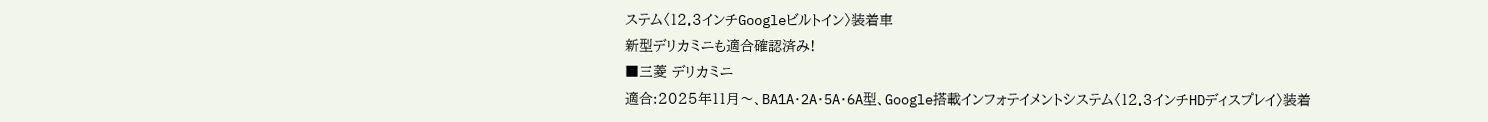ステム〈12.3インチGoogleビルトイン〉装着車
新型デリカミニも適合確認済み!
■三菱 デリカミニ
適合:2025年11月〜、BA1A・2A・5A・6A型、Google搭載インフォテイメントシステム〈12.3インチHDディスプレイ〉装着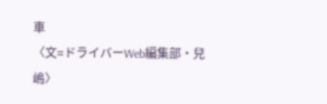車
〈文=ドライバーWeb編集部・兒嶋〉